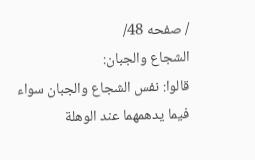/ صفحه 48/
الشجاع والجبان:
قالوا: نفس الشجاع والجبان سواء فيما يدهمهما عند الوهلة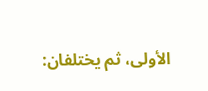الأولى، ثم يختلفان: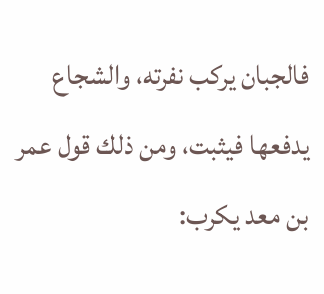فالجبان يركب نفرته، والشجاع يدفعها فيثبت، ومن ذلك قول عمر بن معد يكرب: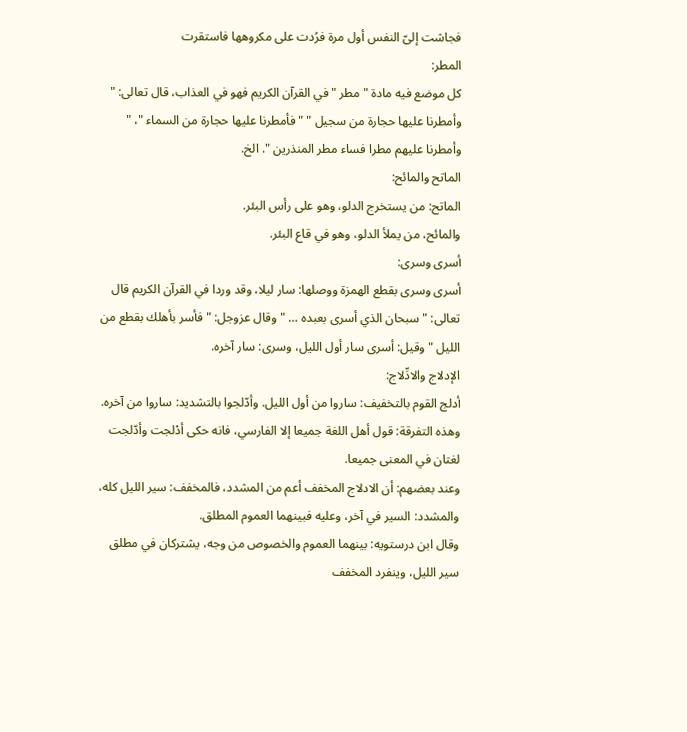فجاشت إلىّ النفس أول مرة فرُدت على مكروهها فاستقرت
المطر:
كل موضع فيه مادة " مطر " في القرآن الكريم فهو في العذاب، قال تعالى: " وأمطرنا عليها حجارة من سجيل " " فأمطرنا عليها حجارة من السماء "، " وأمطرنا عليهم مطرا فساء مطر المنذرين ". الخ.
الماتح والمائح:
الماتح: من يستخرج الدلو، وهو على رأس البئر.
والمائح، من يملأ الدلو، وهو في قاع البئر.
أسرى وسرى:
أسرى وسرى بقطع الهمزة ووصلها: سار ليلا، وقد وردا في القرآن الكريم قال تعالى: " سبحان الذي أسرى بعبده … " وقال عزوجل: " فأسر بأهلك بقطع من الليل " وقيل: أسرى سار أول الليل، وسرى: سار آخره.
الإدلاج والادِّلاج:
أدلج القوم بالتخفيف: ساروا من أول الليل. وأدّلجوا بالتشديد: ساروا من آخره. وهذه التفرقة: قول أهل اللغة جميعا إلا الفارسي، فانه حكى أدْلجت وأدّلجت لغتان في المعنى جميعا.
وعند بعضهم: أن الادلاج المخفف أعم من المشدد، فالمخفف: سير الليل كله، والمشدد: السير في آخر، وعليه فبينهما العموم المطلق.
وقال ابن درستويه: بينهما العموم والخصوص من وجه، يشتركان في مطلق سير الليل، وينفرد المخفف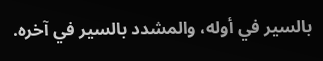بالسير في أوله، والمشدد بالسير في آخره.